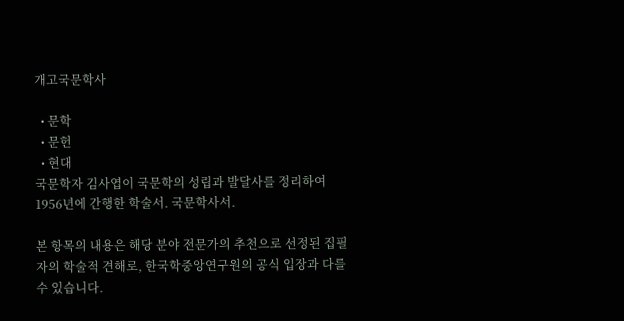개고국문학사

  • 문학
  • 문헌
  • 현대
국문학자 김사엽이 국문학의 성립과 발달사를 정리하여 1956년에 간행한 학술서. 국문학사서.

본 항목의 내용은 해당 분야 전문가의 추천으로 선정된 집필자의 학술적 견해로, 한국학중앙연구원의 공식 입장과 다를 수 있습니다.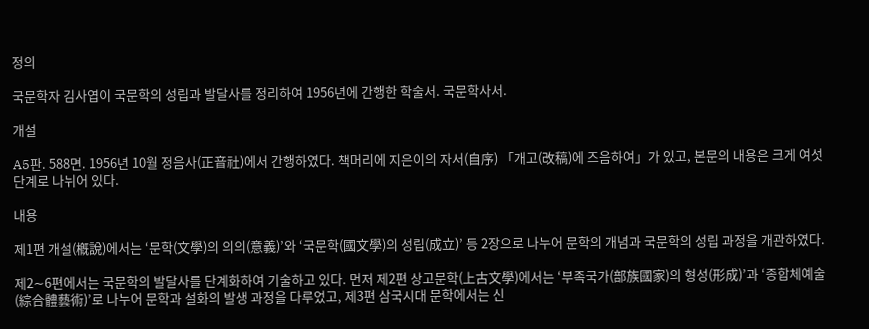정의

국문학자 김사엽이 국문학의 성립과 발달사를 정리하여 1956년에 간행한 학술서. 국문학사서.

개설

A5판. 588면. 1956년 10월 정음사(正音社)에서 간행하였다. 책머리에 지은이의 자서(自序) 「개고(改稿)에 즈음하여」가 있고, 본문의 내용은 크게 여섯 단계로 나뉘어 있다.

내용

제1편 개설(槪說)에서는 ‘문학(文學)의 의의(意義)’와 ‘국문학(國文學)의 성립(成立)’ 등 2장으로 나누어 문학의 개념과 국문학의 성립 과정을 개관하였다.

제2∼6편에서는 국문학의 발달사를 단계화하여 기술하고 있다. 먼저 제2편 상고문학(上古文學)에서는 ‘부족국가(部族國家)의 형성(形成)’과 ‘종합체예술(綜合體藝術)’로 나누어 문학과 설화의 발생 과정을 다루었고, 제3편 삼국시대 문학에서는 신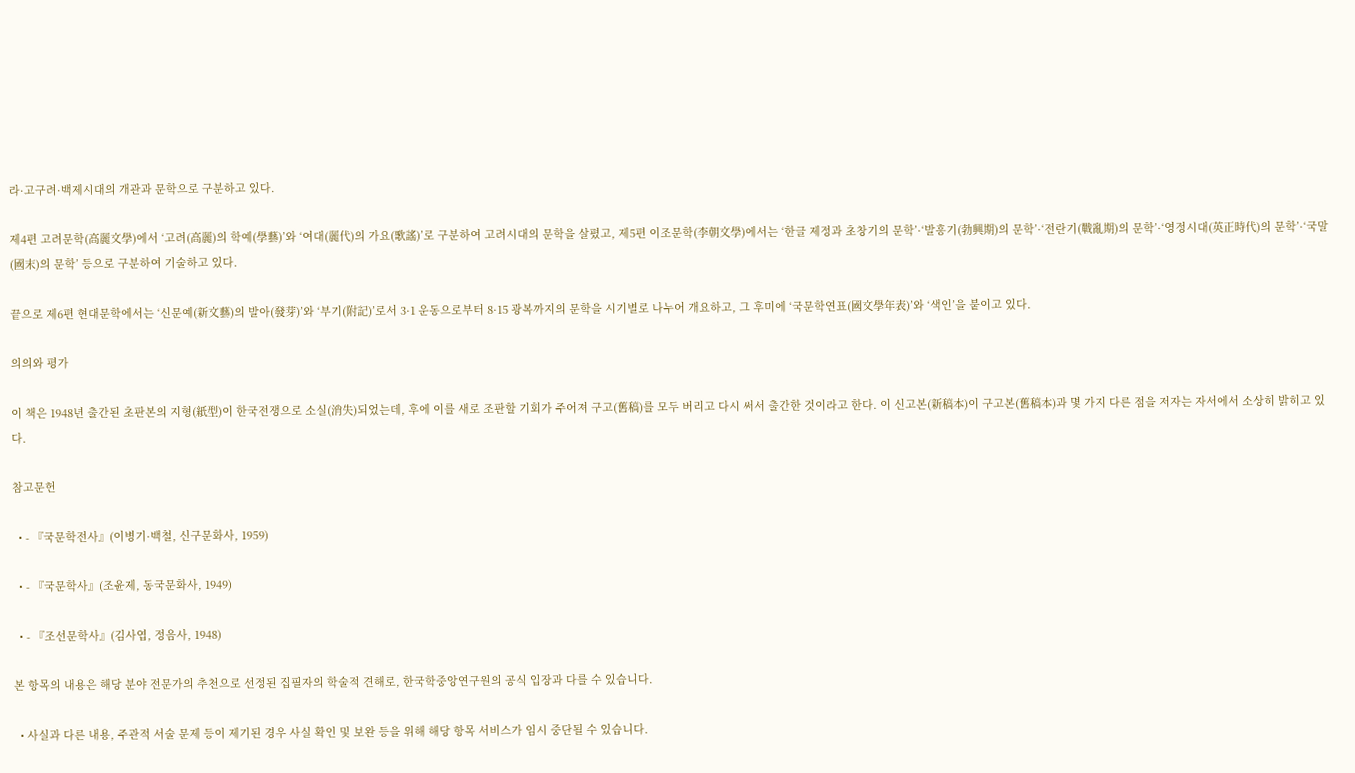라·고구려·백제시대의 개관과 문학으로 구분하고 있다.

제4편 고려문학(高麗文學)에서 ‘고려(高麗)의 학예(學藝)’와 ‘여대(麗代)의 가요(歌謠)’로 구분하여 고려시대의 문학을 살폈고, 제5편 이조문학(李朝文學)에서는 ‘한글 제정과 초창기의 문학’·‘발흥기(勃興期)의 문학’·‘전란기(戰亂期)의 문학’·‘영정시대(英正時代)의 문학’·‘국말(國末)의 문학’ 등으로 구분하여 기술하고 있다.

끝으로 제6편 현대문학에서는 ‘신문예(新文藝)의 발아(發芽)’와 ‘부기(附記)’로서 3·1 운동으로부터 8·15 광복까지의 문학을 시기별로 나누어 개요하고, 그 후미에 ‘국문학연표(國文學年表)’와 ‘색인’을 붙이고 있다.

의의와 평가

이 책은 1948년 출간된 초판본의 지형(紙型)이 한국전쟁으로 소실(消失)되었는데, 후에 이를 새로 조판할 기회가 주어져 구고(舊稿)를 모두 버리고 다시 써서 출간한 것이라고 한다. 이 신고본(新稿本)이 구고본(舊稿本)과 몇 가지 다른 점을 저자는 자서에서 소상히 밝히고 있다.

참고문헌

  • - 『국문학전사』(이병기·백철, 신구문화사, 1959)

  • - 『국문학사』(조윤제, 동국문화사, 1949)

  • - 『조선문학사』(김사엽, 정음사, 1948)

본 항목의 내용은 해당 분야 전문가의 추천으로 선정된 집필자의 학술적 견해로, 한국학중앙연구원의 공식 입장과 다를 수 있습니다.

  • 사실과 다른 내용, 주관적 서술 문제 등이 제기된 경우 사실 확인 및 보완 등을 위해 해당 항목 서비스가 임시 중단될 수 있습니다.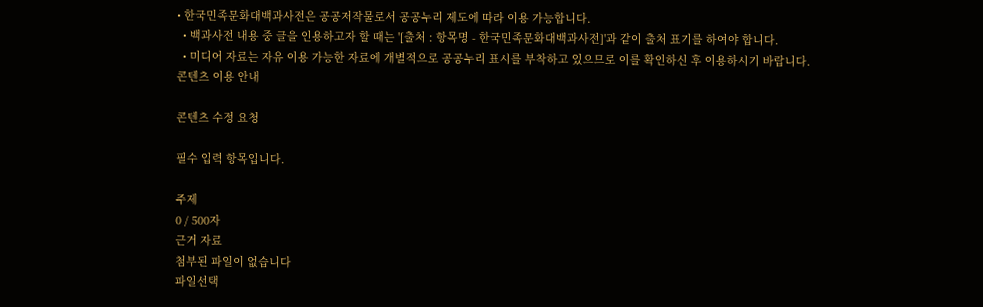• 한국민족문화대백과사전은 공공저작물로서 공공누리 제도에 따라 이용 가능합니다.
  • 백과사전 내용 중 글을 인용하고자 할 때는 '[출처 : 항목명 - 한국민족문화대백과사전]'과 같이 출처 표기를 하여야 합니다.
  • 미디어 자료는 자유 이용 가능한 자료에 개별적으로 공공누리 표시를 부착하고 있으므로 이를 확인하신 후 이용하시기 바랍니다.
콘텐츠 이용 안내

콘텐츠 수정 요청

필수 입력 항목입니다.

주제
0 / 500자
근거 자료
첨부된 파일이 없습니다
파일선택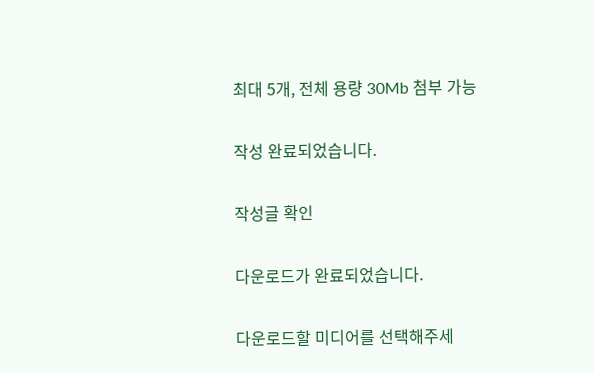최대 5개, 전체 용량 30Mb 첨부 가능

작성 완료되었습니다.

작성글 확인

다운로드가 완료되었습니다.

다운로드할 미디어를 선택해주세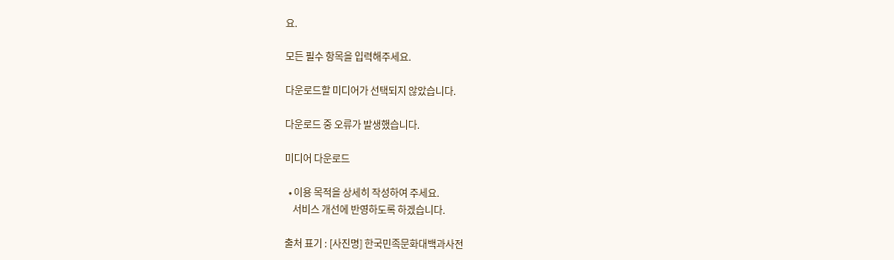요.

모든 필수 항목을 입력해주세요.

다운로드할 미디어가 선택되지 않았습니다.

다운로드 중 오류가 발생했습니다.

미디어 다운로드

  • 이용 목적을 상세히 작성하여 주세요.
    서비스 개선에 반영하도록 하겠습니다.

출처 표기 : [사진명] 한국민족문화대백과사전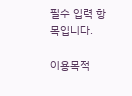필수 입력 항목입니다.

이용목적